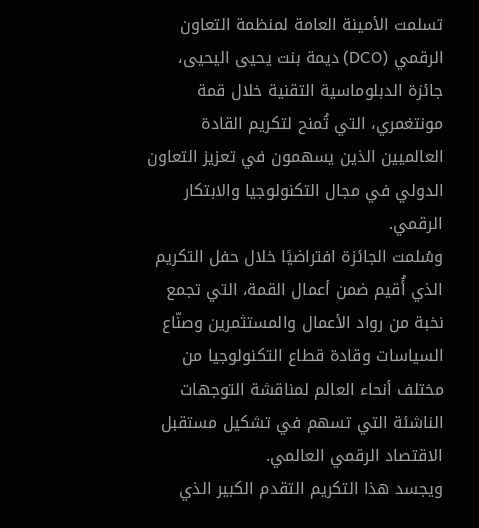تسلمت الأمينة العامة لمنظمة التعاون الرقمي (DCO) ديمة بنت يحيى اليحيى، جائزة الدبلوماسية التقنية خلال قمة مونتغمري، التي تُمنح لتكريم القادة العالميين الذين يسهمون في تعزيز التعاون الدولي في مجال التكنولوجيا والابتكار الرقمي.
وسُلمت الجائزة افتراضيًا خلال حفل التكريم الذي أُقيم ضمن أعمال القمة، التي تجمع نخبة من رواد الأعمال والمستثمرين وصنّاع السياسات وقادة قطاع التكنولوجيا من مختلف أنحاء العالم لمناقشة التوجهات الناشئة التي تسهم في تشكيل مستقبل الاقتصاد الرقمي العالمي.
ويجسد هذا التكريم التقدم الكبير الذي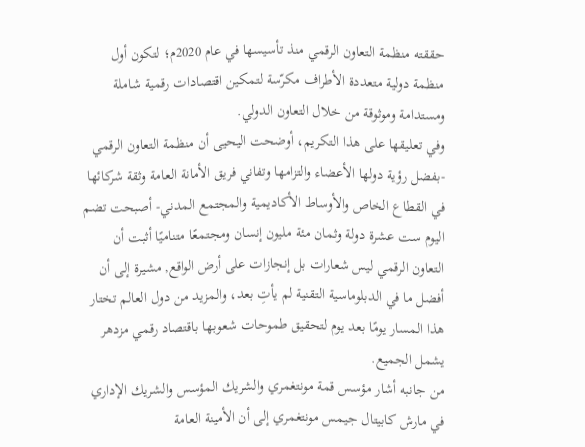حققته منظمة التعاون الرقمي منذ تأسيسها في عام 2020م؛ لتكون أول منظمة دولية متعددة الأطراف مكرّسة لتمكين اقتصادات رقمية شاملة ومستدامة وموثوقة من خلال التعاون الدولي.
وفي تعليقها على هذا التكريم، أوضحت اليحيى أن منظمة التعاون الرقمي -بفضل رؤية دولها الأعضاء والتزامها وتفاني فريق الأمانة العامة وثقة شركائها في القطاع الخاص والأوساط الأكاديمية والمجتمع المدني- أصبحت تضم اليوم ست عشرة دولة وثمان مئة مليون إنسان ومجتمعًا متناميًا أثبت أن التعاون الرقمي ليس شعارات بل إنجازات على أرض الواقع, مشيرة إلى أن أفضل ما في الدبلوماسية التقنية لم يأتِ بعد، والمزيد من دول العالم تختار هذا المسار يومًا بعد يوم لتحقيق طموحات شعوبها باقتصاد رقمي مزدهر يشمل الجميع.
من جانبه أشار مؤسس قمة مونتغمري والشريك المؤسس والشريك الإداري في مارش كابيتال جيمس مونتغمري إلى أن الأمينة العامة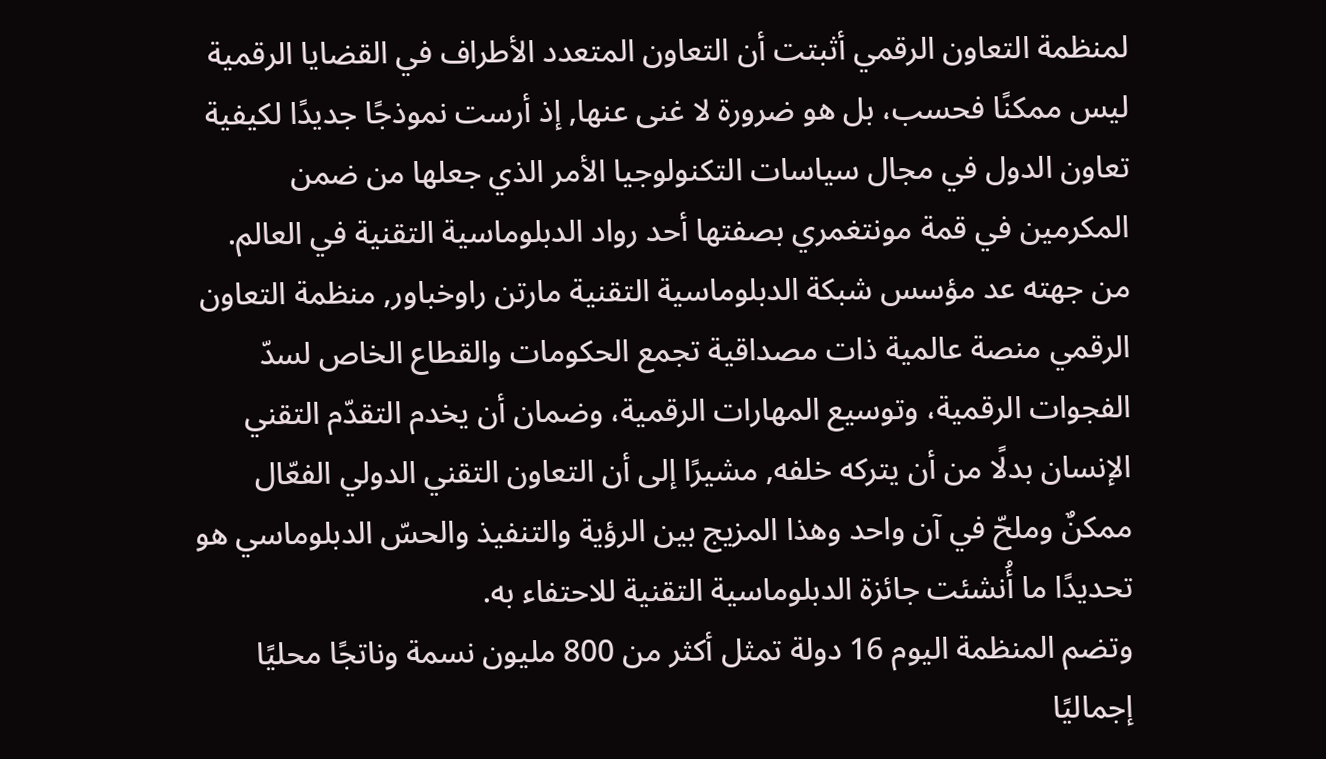لمنظمة التعاون الرقمي أثبتت أن التعاون المتعدد الأطراف في القضايا الرقمية ليس ممكنًا فحسب، بل هو ضرورة لا غنى عنها, إذ أرست نموذجًا جديدًا لكيفية تعاون الدول في مجال سياسات التكنولوجيا الأمر الذي جعلها من ضمن المكرمين في قمة مونتغمري بصفتها أحد رواد الدبلوماسية التقنية في العالم.
من جهته عد مؤسس شبكة الدبلوماسية التقنية مارتن راوخباور, منظمة التعاون الرقمي منصة عالمية ذات مصداقية تجمع الحكومات والقطاع الخاص لسدّ الفجوات الرقمية، وتوسيع المهارات الرقمية، وضمان أن يخدم التقدّم التقني الإنسان بدلًا من أن يتركه خلفه, مشيرًا إلى أن التعاون التقني الدولي الفعّال ممكنٌ وملحّ في آن واحد وهذا المزيج بين الرؤية والتنفيذ والحسّ الدبلوماسي هو تحديدًا ما أُنشئت جائزة الدبلوماسية التقنية للاحتفاء به.
وتضم المنظمة اليوم 16 دولة تمثل أكثر من 800 مليون نسمة وناتجًا محليًا إجماليًا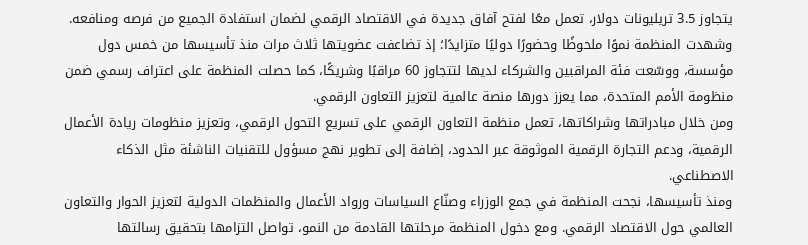يتجاوز 3.5 تريليونات دولار، تعمل معًا لفتح آفاق جديدة في الاقتصاد الرقمي لضمان استفادة الجميع من فرصه ومنافعه.
وشهدت المنظمة نموًا ملحوظًا وحضورًا دوليًا متزايدًا؛ إذ تضاعفت عضويتها ثلاث مرات منذ تأسيسها من خمس دول مؤسسة، ووسّعت فئة المراقبين والشركاء لديها لتتجاوز 60 مراقبًا وشريكًا، كما حصلت المنظمة على اعتراف رسمي ضمن منظومة الأمم المتحدة، مما يعزز دورها منصة عالمية لتعزيز التعاون الرقمي.
ومن خلال مبادراتها وشراكاتها، تعمل منظمة التعاون الرقمي على تسريع التحول الرقمي، وتعزيز منظومات ريادة الأعمال الرقمية، ودعم التجارة الرقمية الموثوقة عبر الحدود، إضافة إلى تطوير نهج مسؤول للتقنيات الناشئة مثل الذكاء الاصطناعي.
ومنذ تأسيسها، نجحت المنظمة في جمع الوزراء وصنّاع السياسات ورواد الأعمال والمنظمات الدولية لتعزيز الحوار والتعاون العالمي حول الاقتصاد الرقمي. ومع دخول المنظمة مرحلتها القادمة من النمو، تواصل التزامها بتحقيق رسالتها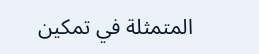المتمثلة في تمكين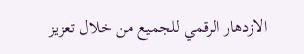الازدهار الرقمي للجميع من خلال تعزيز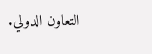التعاون الدولي.